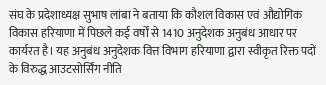संघ के प्रदेशाध्यक्ष सुभाष लांबा ने बताया कि कौशल विकास एवं औद्योगिक विकास हरियाणा में पिछले कई वर्षों से 1410 अनुदेशक अनुबंध आधार पर कार्यरत है। यह अनुबंध अनुदेशक वित्त विभाग हरियाणा द्वारा स्वीकृत रिक्त पदों के विरुद्ध आउटसोर्सिंग नीति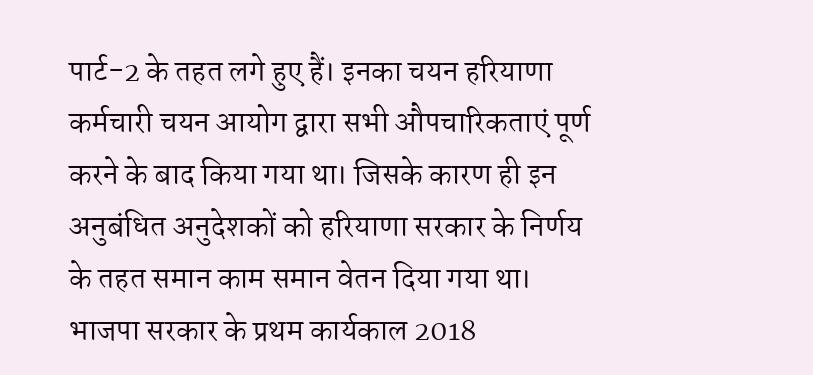पार्ट-2 के तहत लगे हुए हैं। इनका चयन हरियाणा कर्मचारी चयन आयोग द्वारा सभी औपचारिकताएं पूर्ण करने के बाद किया गया था। जिसके कारण ही इन अनुबंधित अनुदेशकों को हरियाणा सरकार के निर्णय के तहत समान काम समान वेतन दिया गया था।
भाजपा सरकार के प्रथम कार्यकाल 2018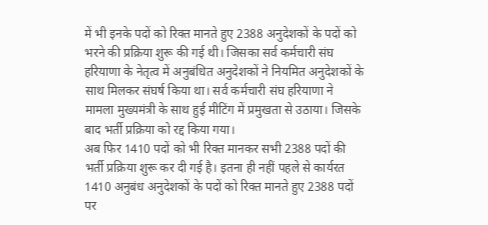में भी इनके पदों को रिक्त मानते हुए 2388 अनुदेशकों के पदों को भरने की प्रक्रिया शुरू की गई थी। जिसका सर्व कर्मचारी संघ हरियाणा के नेतृत्व में अनुबंधित अनुदेशकों ने नियमित अनुदेशकों के साथ मिलकर संघर्ष किया था। सर्व कर्मचारी संघ हरियाणा ने मामला मुख्यमंत्री के साथ हुई मीटिंग में प्रमुखता से उठाया। जिसके बाद भर्ती प्रक्रिया को रद्द किया गया।
अब फिर 1410 पदों को भी रिक्त मानकर सभी 2388 पदों की भर्ती प्रक्रिया शुरू कर दी गई है। इतना ही नहीं पहले से कार्यरत 1410 अनुबंध अनुदेशकों के पदों को रिक्त मानते हुए 2388 पदों पर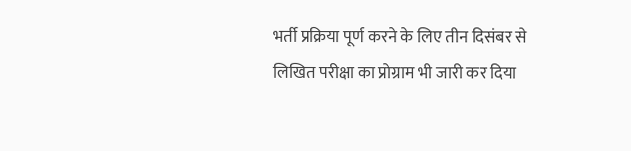भर्ती प्रक्रिया पूर्ण करने के लिए तीन दिसंबर से लिखित परीक्षा का प्रोग्राम भी जारी कर दिया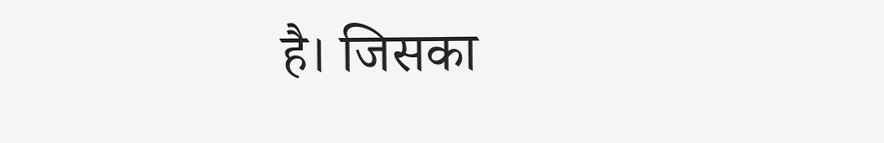है। जिसका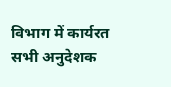विभाग में कार्यरत सभी अनुदेशक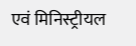एवं मिनिस्ट्रीयल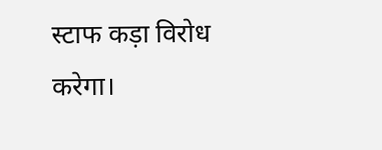स्टाफ कड़ा विरोध करेगा।